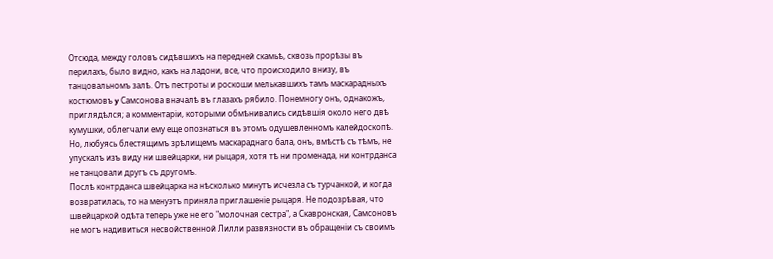Отсюда, между головъ сидѣвшихъ на передней скамьѣ, сквозь прорѣзы въ перилахъ, было видно, какъ на ладони, все, что происходило внизу, въ танцовальномъ залѣ. Отъ пестроты и роскоши мелькавшихъ тамъ маскарадныхъ костюмовъ y Самсонова вначалѣ въ глазахъ рябило. Понемногу онъ, однакожъ, приглядѣлся; а комментаріи, которыми обмѣнивались сидѣвшія около него двѣ кумушки, облегчали ему еще опознаться въ этомъ одушевленномъ калейдоскопѣ. Но, любуясь блестящимъ зрѣлищемъ маскараднаго бала, онъ, вмѣстѣ съ тѣмъ, не упускалъ изъ виду ни швейцарки, ни рыцаря, хотя тѣ ни променада, ни контрданса не танцовали другъ съ другомъ.
Послѣ контрданса швейцарка на нѣсколько минутъ исчезла съ турчанкой, и когда возвратилась, то на менуэтъ приняла приглашеніе рыцаря. Не подозрѣвая, что швейцаркой одѣта теперь уже не его "молочная сестра", а Скавронская, Самсоновъ не могъ надивиться несвойственной Лилли развязности въ обращеніи съ своимъ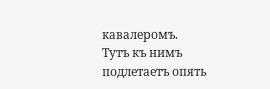кавалеромъ.
Тутъ къ нимъ подлетаетъ опять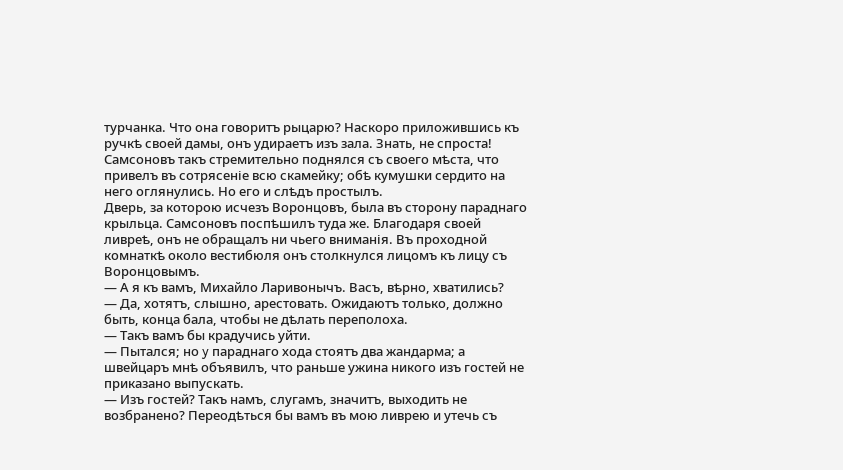турчанка. Что она говоритъ рыцарю? Наскоро приложившись къ ручкѣ своей дамы, онъ удираетъ изъ зала. Знать, не спроста!
Самсоновъ такъ стремительно поднялся съ своего мѣста, что привелъ въ сотрясеніе всю скамейку; обѣ кумушки сердито на него оглянулись. Но его и слѣдъ простылъ.
Дверь, за которою исчезъ Воронцовъ, была въ сторону параднаго крыльца. Самсоновъ поспѣшилъ туда же. Благодаря своей ливреѣ, онъ не обращалъ ни чьего вниманія. Въ проходной комнаткѣ около вестибюля онъ столкнулся лицомъ къ лицу съ Воронцовымъ.
— А я къ вамъ, Михайло Ларивонычъ. Васъ, вѣрно, хватились?
— Да, хотятъ, слышно, арестовать. Ожидаютъ только, должно быть, конца бала, чтобы не дѣлать переполоха.
— Такъ вамъ бы крадучись уйти.
— Пытался; но y параднаго хода стоятъ два жандарма; а швейцаръ мнѣ объявилъ, что раньше ужина никого изъ гостей не приказано выпускать.
— Изъ гостей? Такъ намъ, слугамъ, значитъ, выходить не возбранено? Переодѣться бы вамъ въ мою ливрею и утечь съ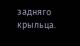задняго крыльца.